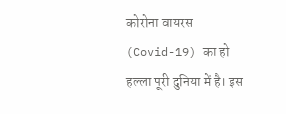कोरोना वायरस (Covid-19) का हो हल्ला पूरी दुनिया में है। इस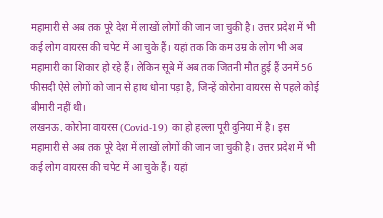महामारी से अब तक पूरे देश में लाखों लोगों की जान जा चुकी है। उत्तर प्रदेश में भी कई लोग वायरस की चपेट में आ चुके हैं। यहां तक कि कम उम्र के लोग भी अब महामारी का शिकार हो रहे हैं। लेकिन सूबे में अब तक जितनी मौत हुई हैं उनमें 56 फीसदी ऐसे लोगों को जान से हाथ धोना पड़ा है, जिन्हें कोरोना वायरस से पहले कोई बीमारी नहीं थी।
लखनऊ. कोरोना वायरस (Covid-19) का हो हल्ला पूरी दुनिया में है। इस महामारी से अब तक पूरे देश में लाखों लोगों की जान जा चुकी है। उत्तर प्रदेश में भी कई लोग वायरस की चपेट में आ चुके हैं। यहां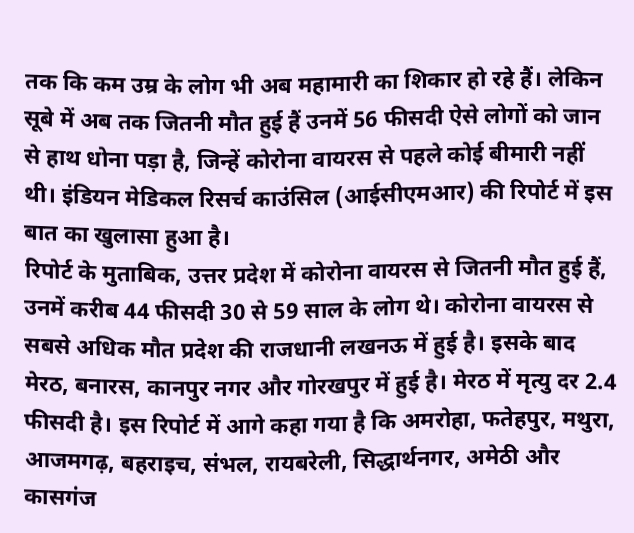तक कि कम उम्र के लोग भी अब महामारी का शिकार हो रहे हैं। लेकिन सूबे में अब तक जितनी मौत हुई हैं उनमें 56 फीसदी ऐसे लोगों को जान से हाथ धोना पड़ा है, जिन्हें कोरोना वायरस से पहले कोई बीमारी नहीं थी। इंडियन मेडिकल रिसर्च काउंसिल (आईसीएमआर) की रिपोर्ट में इस बात का खुलासा हुआ है।
रिपोर्ट के मुताबिक, उत्तर प्रदेश में कोरोना वायरस से जितनी मौत हुई हैं, उनमें करीब 44 फीसदी 30 से 59 साल के लोग थे। कोरोना वायरस से सबसे अधिक मौत प्रदेश की राजधानी लखनऊ में हुई है। इसके बाद मेरठ, बनारस, कानपुर नगर और गोरखपुर में हुई है। मेरठ में मृत्यु दर 2.4 फीसदी है। इस रिपोर्ट में आगे कहा गया है कि अमरोहा, फतेहपुर, मथुरा, आजमगढ़, बहराइच, संभल, रायबरेली, सिद्धार्थनगर, अमेठी और कासगंज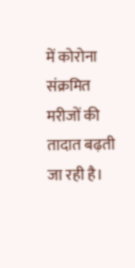में कोरोना संक्रमित मरीजों की तादात बढ़ती जा रही है।